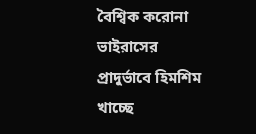বৈশ্বিক করোনা ভাইরাসের প্রাদুর্ভাবে হিমশিম খাচ্ছে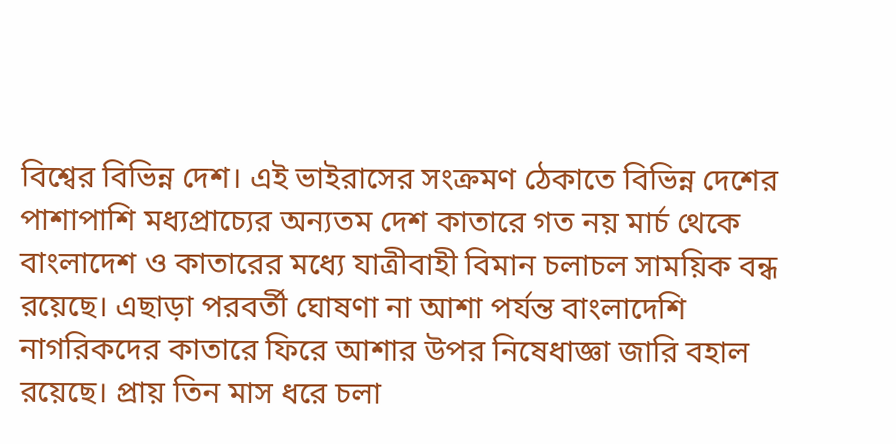বিশ্বের বিভিন্ন দেশ। এই ভাইরাসের সংক্রমণ ঠেকাতে বিভিন্ন দেশের পাশাপাশি মধ্যপ্রাচ্যের অন্যতম দেশ কাতারে গত নয় মার্চ থেকে বাংলাদেশ ও কাতারের মধ্যে যাত্রীবাহী বিমান চলাচল সাময়িক বন্ধ রয়েছে। এছাড়া পরবর্তী ঘোষণা না আশা পর্যন্ত বাংলাদেশি নাগরিকদের কাতারে ফিরে আশার উপর নিষেধাজ্ঞা জারি বহাল রয়েছে। প্রায় তিন মাস ধরে চলা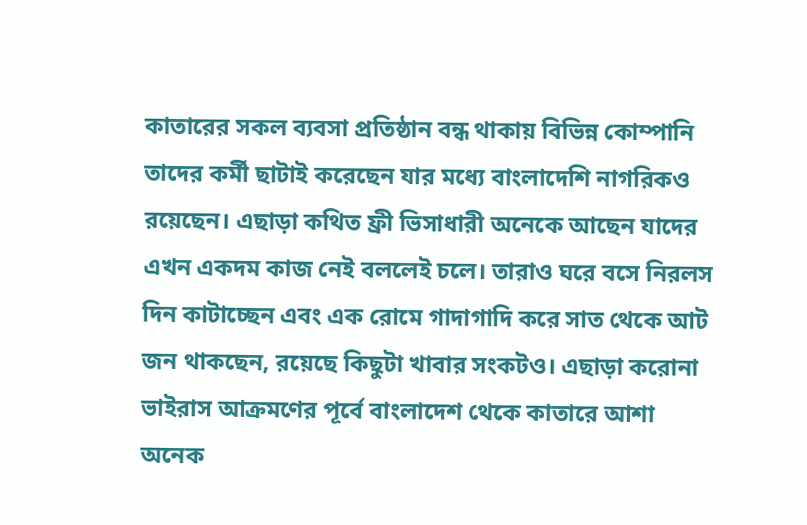কাতারের সকল ব্যবসা প্রতিষ্ঠান বন্ধ থাকায় বিভিন্ন কোম্পানি তাদের কর্মী ছাটাই করেছেন যার মধ্যে বাংলাদেশি নাগরিকও রয়েছেন। এছাড়া কথিত ফ্রী ভিসাধারী অনেকে আছেন যাদের এখন একদম কাজ নেই বললেই চলে। তারাও ঘরে বসে নিরলস দিন কাটাচ্ছেন এবং এক রোমে গাদাগাদি করে সাত থেকে আট জন থাকছেন, রয়েছে কিছুটা খাবার সংকটও। এছাড়া করোনা ভাইরাস আক্রমণের পূর্বে বাংলাদেশ থেকে কাতারে আশা অনেক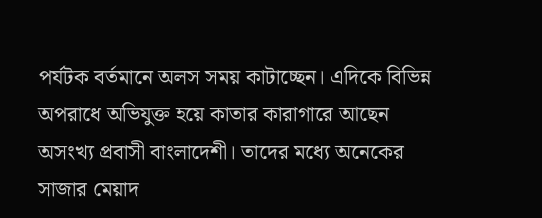পর্যটক বর্তমানে অলস সময় কাটাচ্ছেন। এদিকে বিভিন্ন অপরাধে অভিযুক্ত হয়ে কাতার কারাগারে আছেন অসংখ্য প্রবাসী বাংলাদেশী। তাদের মধ্যে অনেকের সাজার মেয়াদ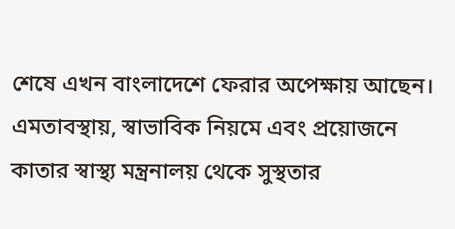শেষে এখন বাংলাদেশে ফেরার অপেক্ষায় আছেন। এমতাবস্থায়, স্বাভাবিক নিয়মে এবং প্রয়োজনে কাতার স্বাস্থ্য মন্ত্রনালয় থেকে সুস্থতার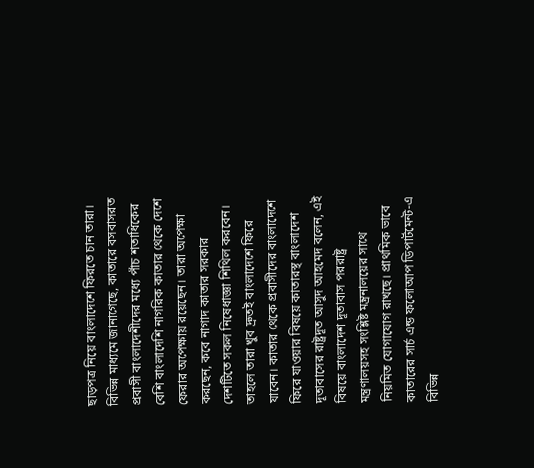ছাড়পত্র নিয়ে বাংলাদেশে ফিরতে চান তারা।
বিভিন্ন মাধ্যমে জানাগেছে, কাতারে বসবাসরত প্রবাসী বাংলাদেশীদের মধ্যে পাঁচ শতাধিকের বেশি বাংলাদেশি নাগরিক কাতার থেকে দেশে ফেরার অপেক্ষায় রয়েছেন। তারা অপেক্ষা করছেন, কবে নাগাদ কাতার সরকার দেশটিতে সকল নিষেধাজ্ঞা শিথিল করবেন। তাহলে তারা খুব দ্রুতই বাংলাদেশে ফিরে যাবেন। কাতার থেকে প্রবাসীদের বাংলাদেশে ফিরে যাওয়ার বিষয়ে কাতারস্থ বাংলাদেশ দূতাবাসের রাষ্ট্রদূত আসুদ আহমেদ বলেন, এই বিষয়ে বাংলাদেশ দূতাবাস পররাষ্ট্র মন্ত্রণালয়সহ সংশ্লিষ্ট মন্ত্রনালয়ের সাথে নিয়মিত যোগাযোগ রাখছে। প্রাথমিক ভাবে কাতারের সার্চ এন্ড ফলোআপ ডিপার্টমেন্ট-এ বিভিন্ন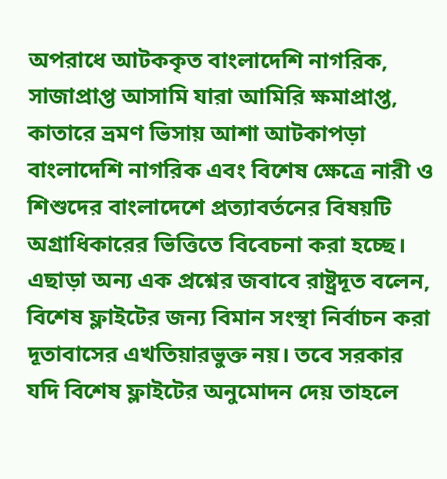অপরাধে আটককৃত বাংলাদেশি নাগরিক, সাজাপ্রাপ্ত আসামি যারা আমিরি ক্ষমাপ্রাপ্ত, কাতারে ভ্রমণ ভিসায় আশা আটকাপড়া বাংলাদেশি নাগরিক এবং বিশেষ ক্ষেত্রে নারী ও শিশুদের বাংলাদেশে প্রত্যাবর্তনের বিষয়টি অগ্রাধিকারের ভিত্তিতে বিবেচনা করা হচ্ছে। এছাড়া অন্য এক প্রশ্নের জবাবে রাষ্ট্রদূত বলেন, বিশেষ ফ্লাইটের জন্য বিমান সংস্থা নির্বাচন করা দূতাবাসের এখতিয়ারভুক্ত নয়। তবে সরকার যদি বিশেষ ফ্লাইটের অনুমোদন দেয় তাহলে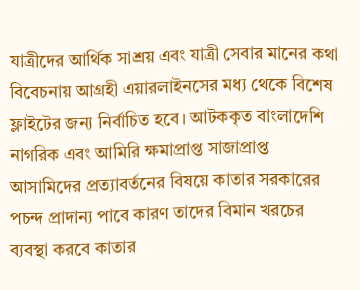যাত্রীদের আর্থিক সাশ্রয় এবং যাত্রী সেবার মানের কথা বিবেচনায় আগ্রহী এয়ারলাইনসের মধ্য থেকে বিশেষ ফ্লাইটের জন্য নির্বাচিত হবে। আটককৃত বাংলাদেশি নাগরিক এবং আমিরি ক্ষমাপ্রাপ্ত সাজাপ্রাপ্ত আসামিদের প্রত্যাবর্তনের বিষয়ে কাতার সরকারের পচন্দ প্রাদান্য পাবে কারণ তাদের বিমান খরচের ব্যবস্থা করবে কাতার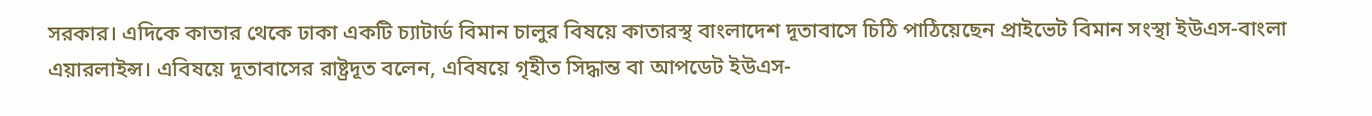সরকার। এদিকে কাতার থেকে ঢাকা একটি চ্যাটার্ড বিমান চালুর বিষয়ে কাতারস্থ বাংলাদেশ দূতাবাসে চিঠি পাঠিয়েছেন প্রাইভেট বিমান সংস্থা ইউএস-বাংলা এয়ারলাইন্স। এবিষয়ে দূতাবাসের রাষ্ট্রদূত বলেন, এবিষয়ে গৃহীত সিদ্ধান্ত বা আপডেট ইউএস-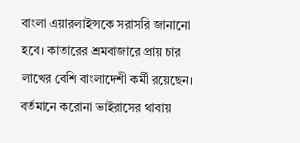বাংলা এয়ারলাইন্সকে সরাসরি জানানো হবে। কাতারের শ্রমবাজারে প্রায় চার লাখের বেশি বাংলাদেশী কর্মী রয়েছেন। বর্তমানে করোনা ভাইরাসের থাবায়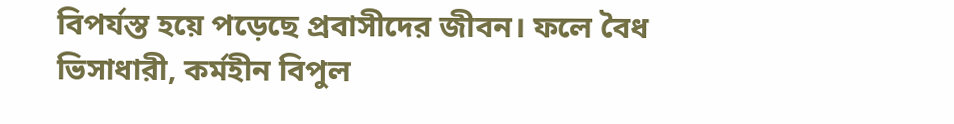বিপর্যস্ত হয়ে পড়েছে প্রবাসীদের জীবন। ফলে বৈধ ভিসাধারী, কর্মহীন বিপুল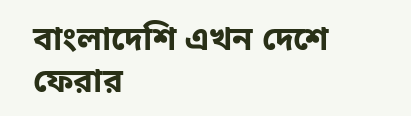বাংলাদেশি এখন দেশে ফেরার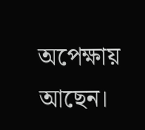অপেক্ষায় আছেন।